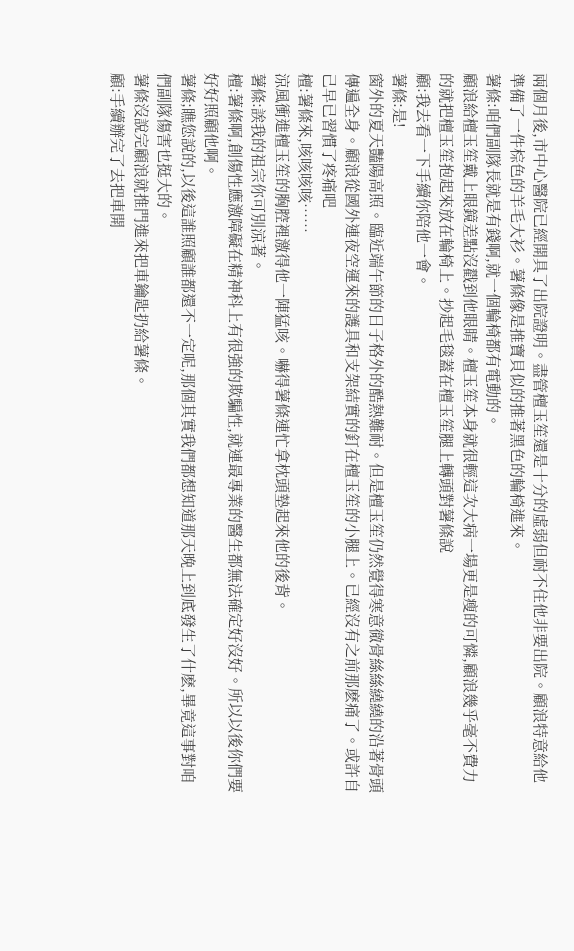兩個月後,市中心醫院已經開具了出院證明。盡管檀玉笙還是十分的虛弱但耐不住他非要出院。顧浪特意給他準備了一件棕色的羊毛大衫。薯條像是推寶貝似的推著黑色的輪椅進來。
薯條:咱們副隊長就是有錢啊,就一個輪椅都有電動的。
顧浪給檀玉笙戴上眼鏡差點沒戳到他眼睛。檀玉笙本身就很輕這次大病一場更是瘦的可憐,顧浪幾乎毫不費力的就把檀玉笙抱起來放在輪椅上。抄起毛毯蓋在檀玉笙腿上轉頭對薯條說
顧:我去看一下手續你陪他一會。
薯條:是!
窗外的夏天豔陽高照。臨近端午節的日子格外的酷熱難耐。但是檀玉笙仍然覺得寒意徹骨絲絲繞繞的沿著骨頭傳遍全身。顧浪從國外連夜空運來的護具和支架結實的釘在檀玉笙的小腿上。已經沒有之前那麽痛了。或許自己早已習慣了疼痛吧
檀:薯條來,咳咳咳咳……
涼風衝進檀玉笙的胸腔裡激得他一陣猛咳。嚇得薯條連忙拿枕頭墊起來他的後背。
薯條:誒我的祖宗你可別涼著。
檀:薯條啊,創傷性應激障礙在精神科上有很強的欺騙性,就連最專業的醫生都無法確定好沒好。所以以後你們要好好照顧他啊。
薯條;瞧您說的,以後這誰照顧誰都還不一定呢,那個其實我們都想知道那天晚上到底發生了什麽,畢竟這事對咱們副隊傷害也挺大的。
薯條沒說完顧浪就推門進來把車鑰匙扔給薯條。
顧:手續辦完了去把車開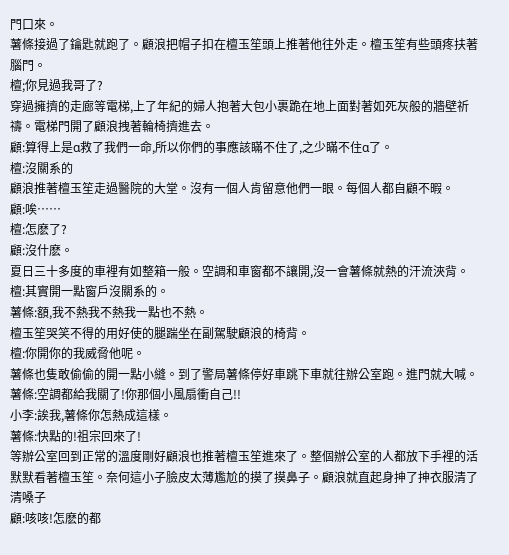門口來。
薯條接過了鑰匙就跑了。顧浪把帽子扣在檀玉笙頭上推著他往外走。檀玉笙有些頭疼扶著腦門。
檀;你見過我哥了?
穿過擁擠的走廊等電梯,上了年紀的婦人抱著大包小裹跪在地上面對著如死灰般的牆壁祈禱。電梯門開了顧浪拽著輪椅擠進去。
顧:算得上是α救了我們一命,所以你們的事應該瞞不住了,之少瞞不住α了。
檀:沒關系的
顧浪推著檀玉笙走過醫院的大堂。沒有一個人肯留意他們一眼。每個人都自顧不暇。
顧:唉……
檀:怎麽了?
顧:沒什麽。
夏日三十多度的車裡有如整箱一般。空調和車窗都不讓開,沒一會薯條就熱的汗流浹背。
檀:其實開一點窗戶沒關系的。
薯條:額,我不熱我不熱我一點也不熱。
檀玉笙哭笑不得的用好使的腿踹坐在副駕駛顧浪的椅背。
檀:你開你的我威脅他呢。
薯條也隻敢偷偷的開一點小縫。到了警局薯條停好車跳下車就往辦公室跑。進門就大喊。
薯條:空調都給我關了!你那個小風扇衝自己!!
小李:誒我,薯條你怎熱成這樣。
薯條:快點的!祖宗回來了!
等辦公室回到正常的溫度剛好顧浪也推著檀玉笙進來了。整個辦公室的人都放下手裡的活默默看著檀玉笙。奈何這小子臉皮太薄尷尬的摸了摸鼻子。顧浪就直起身抻了抻衣服清了清嗓子
顧:咳咳!怎麽的都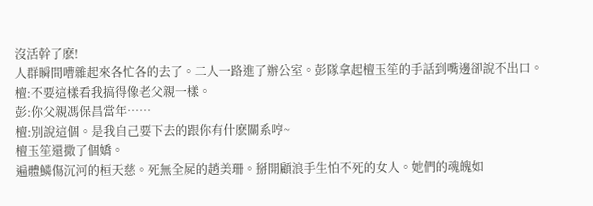沒活幹了麽!
人群瞬間嘈雜起來各忙各的去了。二人一路進了辦公室。彭隊拿起檀玉笙的手話到嘴邊卻說不出口。
檀:不要這樣看我搞得像老父親一樣。
彭:你父親馮保昌當年……
檀:別說這個。是我自己要下去的跟你有什麽關系哼~
檀玉笙還撒了個嬌。
遍體鱗傷沉河的桓天慈。死無全屍的趙美珊。掰開顧浪手生怕不死的女人。她們的魂魄如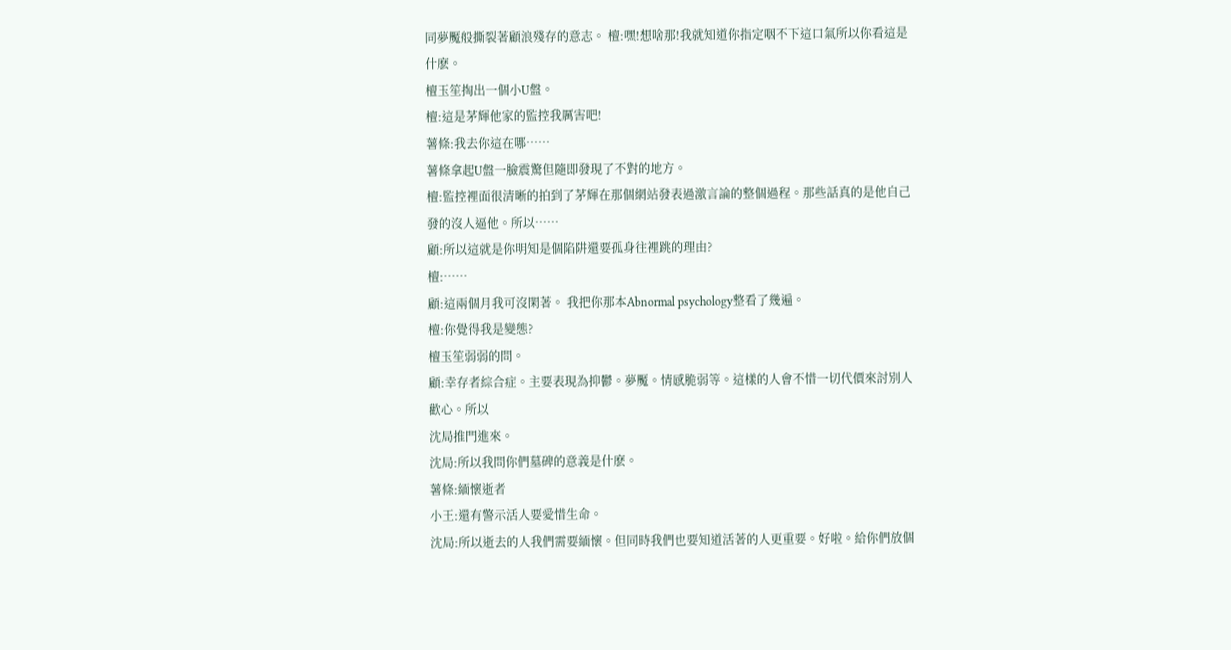同夢魘般撕裂著顧浪殘存的意志。 檀:嘿!想啥那!我就知道你指定咽不下這口氣所以你看這是什麽。
檀玉笙掏出一個小U盤。
檀:這是茅輝他家的監控我厲害吧!
薯條:我去你這在哪……
薯條拿起U盤一臉震驚但隨即發現了不對的地方。
檀:監控裡面很清晰的拍到了茅輝在那個網站發表過激言論的整個過程。那些話真的是他自己發的沒人逼他。所以……
顧:所以這就是你明知是個陷阱還要孤身往裡跳的理由?
檀:……
顧:這兩個月我可沒閑著。 我把你那本Abnormal psychology整看了幾遍。
檀:你覺得我是變態?
檀玉笙弱弱的問。
顧:幸存者綜合症。主要表現為抑鬱。夢魘。情感脆弱等。這樣的人會不惜一切代價來討別人歡心。所以
沈局推門進來。
沈局:所以我問你們墓碑的意義是什麽。
薯條:緬懷逝者
小王:還有警示活人要愛惜生命。
沈局:所以逝去的人我們需要緬懷。但同時我們也要知道活著的人更重要。好啦。給你們放個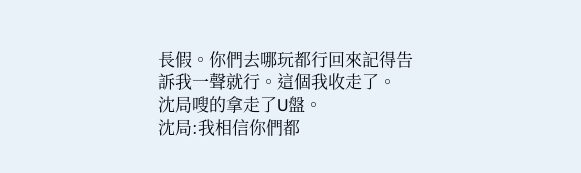長假。你們去哪玩都行回來記得告訴我一聲就行。這個我收走了。
沈局嗖的拿走了U盤。
沈局:我相信你們都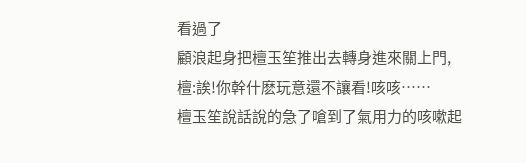看過了
顧浪起身把檀玉笙推出去轉身進來關上門,
檀:誒!你幹什麽玩意還不讓看!咳咳……
檀玉笙說話說的急了嗆到了氣用力的咳嗽起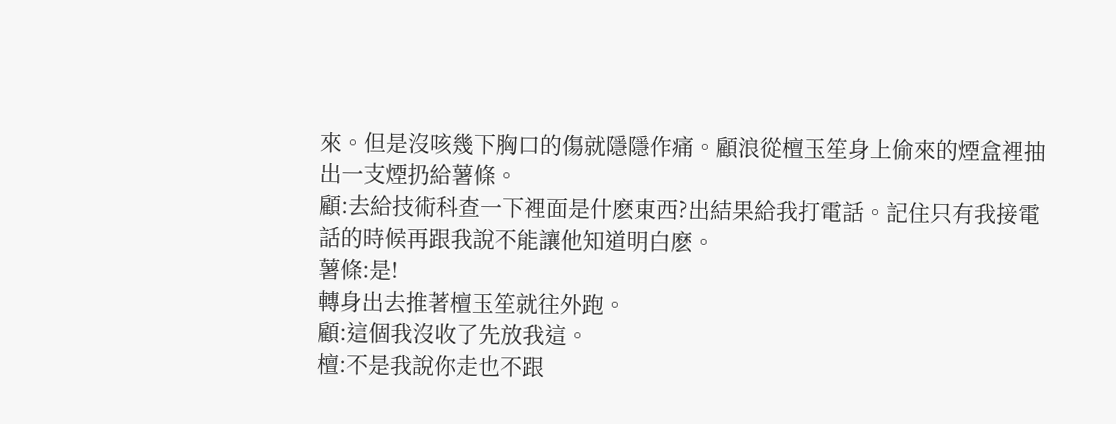來。但是沒咳幾下胸口的傷就隱隱作痛。顧浪從檀玉笙身上偷來的煙盒裡抽出一支煙扔給薯條。
顧:去給技術科查一下裡面是什麽東西?出結果給我打電話。記住只有我接電話的時候再跟我說不能讓他知道明白麽。
薯條:是!
轉身出去推著檀玉笙就往外跑。
顧:這個我沒收了先放我這。
檀:不是我說你走也不跟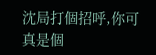沈局打個招呼,你可真是個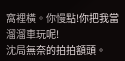窩裡橫。你慢點!你把我當溜溜車玩呢!
沈局無奈的拍拍額頭。